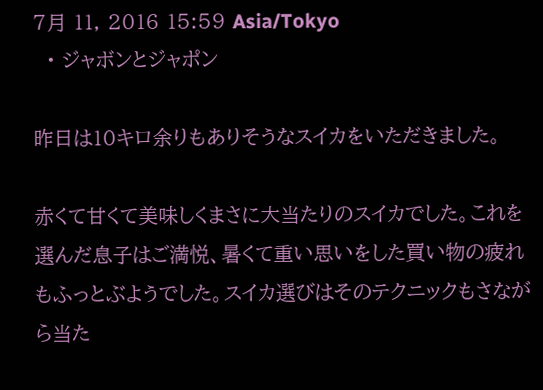7月 11, 2016 15:59 Asia/Tokyo
  • ジャボンとジャポン

昨日は10キロ余りもありそうなスイカをいただきました。

赤くて甘くて美味しくまさに大当たりのスイカでした。これを選んだ息子はご満悦、暑くて重い思いをした買い物の疲れもふっとぶようでした。スイカ選びはそのテクニックもさながら当た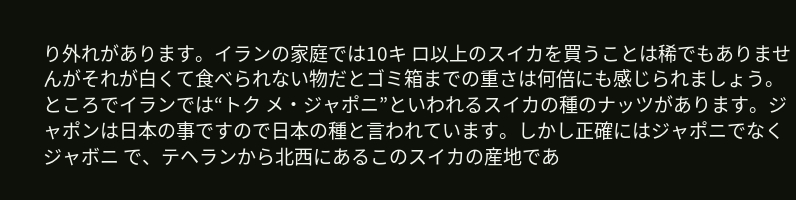り外れがあります。イランの家庭では10キ ロ以上のスイカを買うことは稀でもありませんがそれが白くて食べられない物だとゴミ箱までの重さは何倍にも感じられましょう。ところでイランでは“トク メ・ジャポニ”といわれるスイカの種のナッツがあります。ジャポンは日本の事ですので日本の種と言われています。しかし正確にはジャポニでなくジャボニ で、テヘランから北西にあるこのスイカの産地であ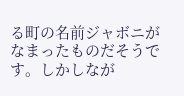る町の名前ジャボニがなまったものだそうです。しかしなが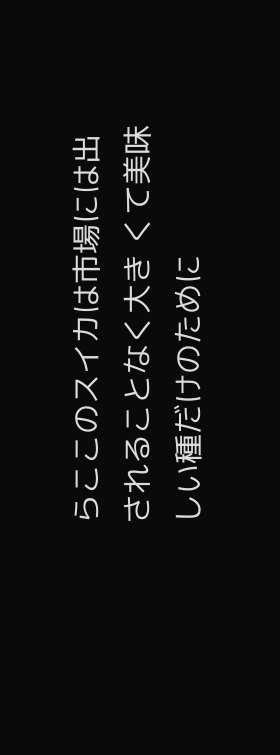らここのスイカは市場には出されることなく大き くて美味しい種だけのために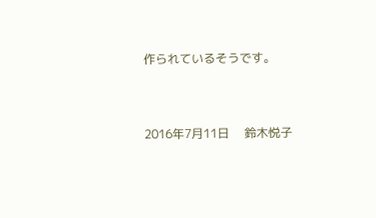作られているそうです。



2016年7月11日     鈴木悦子